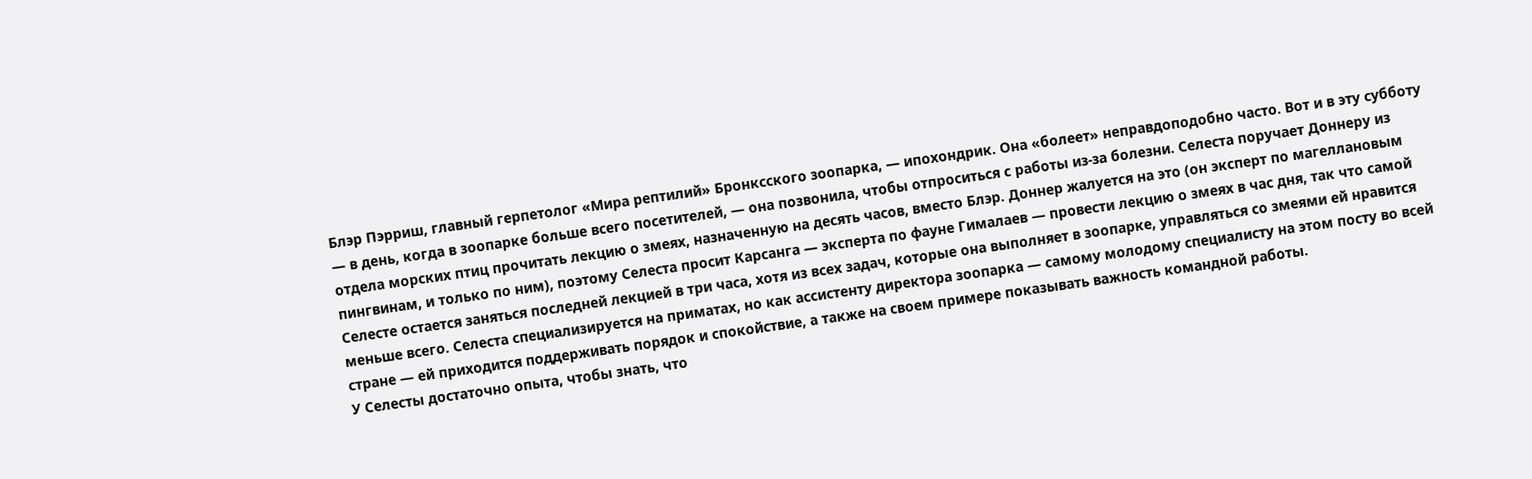Блэр Пэрриш, главный герпетолог «Мира рептилий» Бронксского зоопарка, — ипохондрик. Она «болеет» неправдоподобно часто. Вот и в эту субботу — в день, когда в зоопарке больше всего посетителей, — она позвонила, чтобы отпроситься с работы из-за болезни. Селеста поручает Доннеру из отдела морских птиц прочитать лекцию о змеях, назначенную на десять часов, вместо Блэр. Доннер жалуется на это (он эксперт по магеллановым пингвинам, и только по ним), поэтому Селеста просит Карсанга — эксперта по фауне Гималаев — провести лекцию о змеях в час дня, так что самой Селесте остается заняться последней лекцией в три часа, хотя из всех задач, которые она выполняет в зоопарке, управляться со змеями ей нравится меньше всего. Селеста специализируется на приматах, но как ассистенту директора зоопарка — самому молодому специалисту на этом посту во всей стране — ей приходится поддерживать порядок и спокойствие, а также на своем примере показывать важность командной работы.
У Селесты достаточно опыта, чтобы знать, что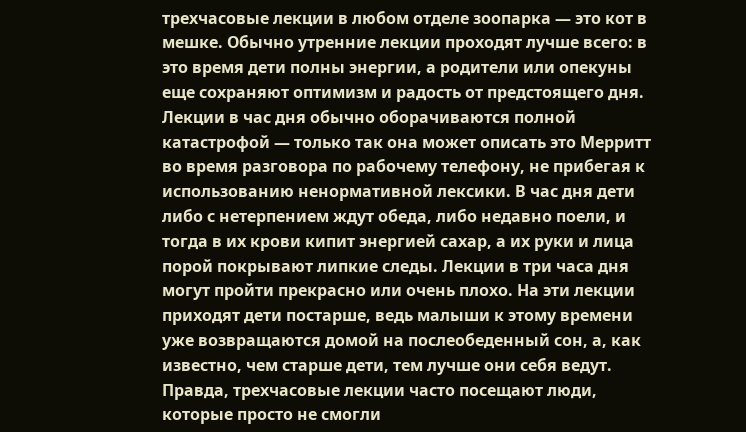трехчасовые лекции в любом отделе зоопарка — это кот в мешке. Обычно утренние лекции проходят лучше всего: в это время дети полны энергии, а родители или опекуны еще сохраняют оптимизм и радость от предстоящего дня. Лекции в час дня обычно оборачиваются полной катастрофой — только так она может описать это Мерритт во время разговора по рабочему телефону, не прибегая к использованию ненормативной лексики. В час дня дети либо с нетерпением ждут обеда, либо недавно поели, и тогда в их крови кипит энергией сахар, а их руки и лица порой покрывают липкие следы. Лекции в три часа дня могут пройти прекрасно или очень плохо. На эти лекции приходят дети постарше, ведь малыши к этому времени уже возвращаются домой на послеобеденный сон, а, как известно, чем старше дети, тем лучше они себя ведут. Правда, трехчасовые лекции часто посещают люди, которые просто не смогли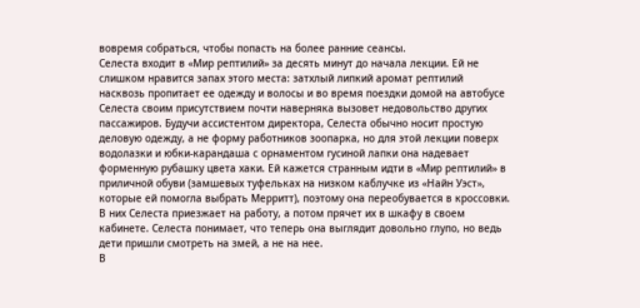вовремя собраться, чтобы попасть на более ранние сеансы.
Селеста входит в «Мир рептилий» за десять минут до начала лекции. Ей не слишком нравится запах этого места: затхлый липкий аромат рептилий насквозь пропитает ее одежду и волосы и во время поездки домой на автобусе Селеста своим присутствием почти наверняка вызовет недовольство других пассажиров. Будучи ассистентом директора, Селеста обычно носит простую деловую одежду, а не форму работников зоопарка, но для этой лекции поверх водолазки и юбки-карандаша с орнаментом гусиной лапки она надевает форменную рубашку цвета хаки. Ей кажется странным идти в «Мир рептилий» в приличной обуви (замшевых туфельках на низком каблучке из «Найн Уэст», которые ей помогла выбрать Мерритт), поэтому она переобувается в кроссовки. В них Селеста приезжает на работу, а потом прячет их в шкафу в своем кабинете. Селеста понимает, что теперь она выглядит довольно глупо, но ведь дети пришли смотреть на змей, а не на нее.
В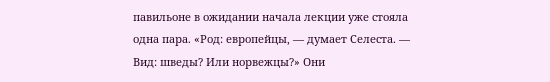павильоне в ожидании начала лекции уже стояла одна пара. «Род: европейцы, — думает Селеста. — Вид: шведы? Или норвежцы?» Они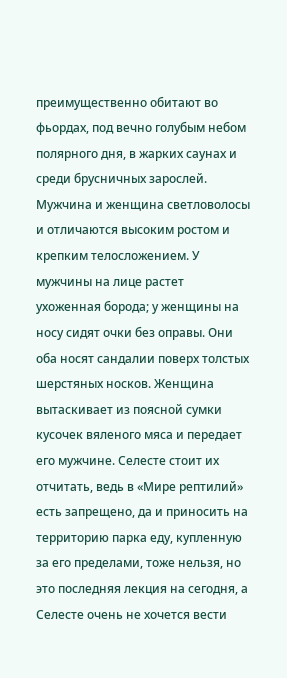преимущественно обитают во фьордах, под вечно голубым небом полярного дня, в жарких саунах и среди брусничных зарослей. Мужчина и женщина светловолосы и отличаются высоким ростом и крепким телосложением. У мужчины на лице растет ухоженная борода; у женщины на носу сидят очки без оправы. Они оба носят сандалии поверх толстых шерстяных носков. Женщина вытаскивает из поясной сумки кусочек вяленого мяса и передает его мужчине. Селесте стоит их отчитать, ведь в «Мире рептилий» есть запрещено, да и приносить на территорию парка еду, купленную за его пределами, тоже нельзя, но это последняя лекция на сегодня, а Селесте очень не хочется вести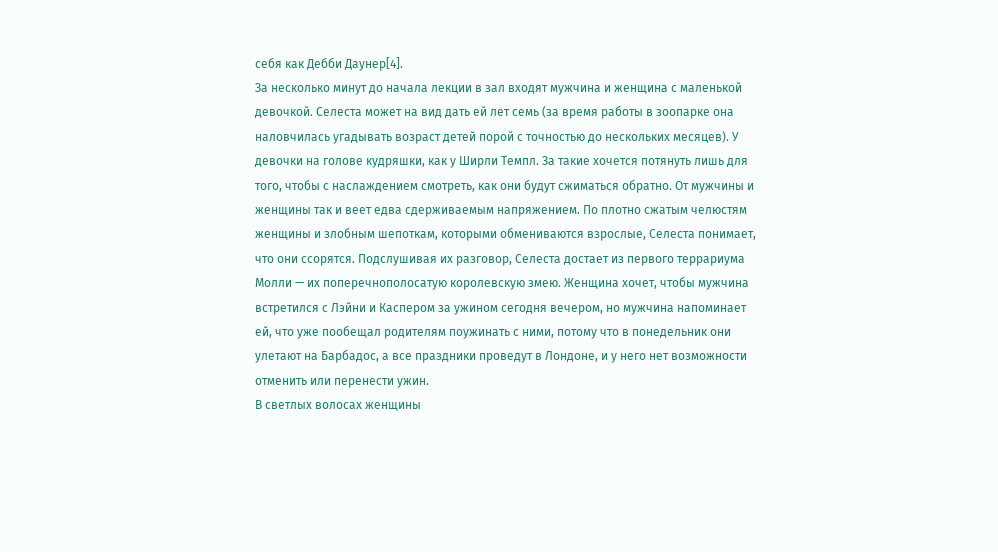себя как Дебби Даунер[4].
За несколько минут до начала лекции в зал входят мужчина и женщина с маленькой девочкой. Селеста может на вид дать ей лет семь (за время работы в зоопарке она наловчилась угадывать возраст детей порой с точностью до нескольких месяцев). У девочки на голове кудряшки, как у Ширли Темпл. За такие хочется потянуть лишь для того, чтобы с наслаждением смотреть, как они будут сжиматься обратно. От мужчины и женщины так и веет едва сдерживаемым напряжением. По плотно сжатым челюстям женщины и злобным шепоткам, которыми обмениваются взрослые, Селеста понимает, что они ссорятся. Подслушивая их разговор, Селеста достает из первого террариума Молли — их поперечнополосатую королевскую змею. Женщина хочет, чтобы мужчина встретился с Лэйни и Каспером за ужином сегодня вечером, но мужчина напоминает ей, что уже пообещал родителям поужинать с ними, потому что в понедельник они улетают на Барбадос, а все праздники проведут в Лондоне, и у него нет возможности отменить или перенести ужин.
В светлых волосах женщины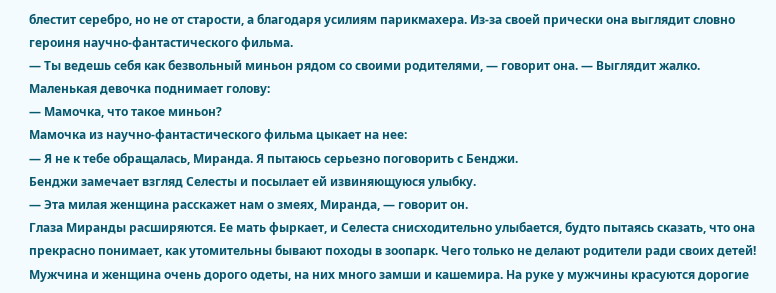блестит серебро, но не от старости, а благодаря усилиям парикмахера. Из-за своей прически она выглядит словно героиня научно-фантастического фильма.
— Ты ведешь себя как безвольный миньон рядом со своими родителями, — говорит она. — Выглядит жалко.
Маленькая девочка поднимает голову:
— Мамочка, что такое миньон?
Мамочка из научно-фантастического фильма цыкает на нее:
— Я не к тебе обращалась, Миранда. Я пытаюсь серьезно поговорить с Бенджи.
Бенджи замечает взгляд Селесты и посылает ей извиняющуюся улыбку.
— Эта милая женщина расскажет нам о змеях, Миранда, — говорит он.
Глаза Миранды расширяются. Ее мать фыркает, и Селеста снисходительно улыбается, будто пытаясь сказать, что она прекрасно понимает, как утомительны бывают походы в зоопарк. Чего только не делают родители ради своих детей! Мужчина и женщина очень дорого одеты, на них много замши и кашемира. На руке у мужчины красуются дорогие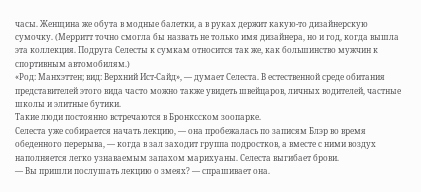часы. Женщина же обута в модные балетки, а в руках держит какую-то дизайнерскую сумочку. (Мерритт точно смогла бы назвать не только имя дизайнера, но и год, когда вышла эта коллекция. Подруга Селесты к сумкам относится так же, как большинство мужчин к спортивным автомобилям.)
«Род: Манхэттен; вид: Верхний Ист-Сайд», — думает Селеста. В естественной среде обитания представителей этого вида часто можно также увидеть швейцаров, личных водителей, частные школы и элитные бутики.
Такие люди постоянно встречаются в Бронксском зоопарке.
Селеста уже собирается начать лекцию, — она пробежалась по записям Блэр во время обеденного перерыва, — когда в зал заходит группа подростков, а вместе с ними воздух наполняется легко узнаваемым запахом марихуаны. Селеста выгибает брови.
— Вы пришли послушать лекцию о змеях? — спрашивает она.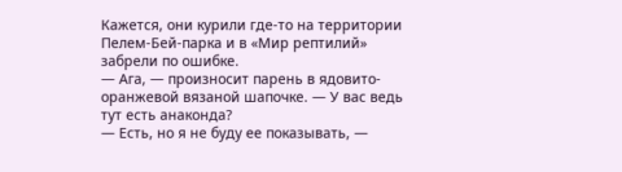Кажется, они курили где-то на территории Пелем-Бей-парка и в «Мир рептилий» забрели по ошибке.
— Ага, — произносит парень в ядовито-оранжевой вязаной шапочке. — У вас ведь тут есть анаконда?
— Есть, но я не буду ее показывать, —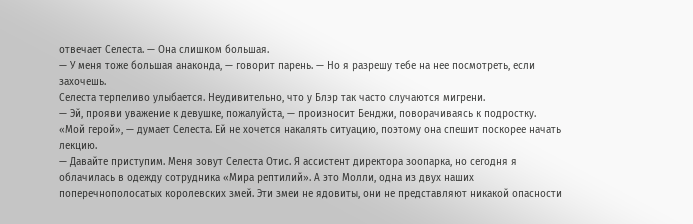отвечает Селеста. — Она слишком большая.
— У меня тоже большая анаконда, — говорит парень. — Но я разрешу тебе на нее посмотреть, если захочешь.
Селеста терпеливо улыбается. Неудивительно, что у Блэр так часто случаются мигрени.
— Эй, прояви уважение к девушке, пожалуйста, — произносит Бенджи, поворачиваясь к подростку.
«Мой герой», — думает Селеста. Ей не хочется накалять ситуацию, поэтому она спешит поскорее начать лекцию.
— Давайте приступим. Меня зовут Селеста Отис. Я ассистент директора зоопарка, но сегодня я облачилась в одежду сотрудника «Мира рептилий». А это Молли, одна из двух наших поперечнополосатых королевских змей. Эти змеи не ядовиты, они не представляют никакой опасности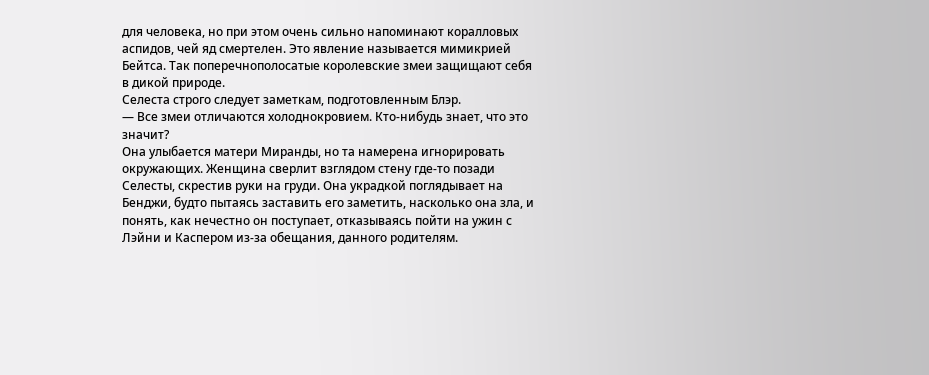для человека, но при этом очень сильно напоминают коралловых аспидов, чей яд смертелен. Это явление называется мимикрией Бейтса. Так поперечнополосатые королевские змеи защищают себя в дикой природе.
Селеста строго следует заметкам, подготовленным Блэр.
— Все змеи отличаются холоднокровием. Кто-нибудь знает, что это значит?
Она улыбается матери Миранды, но та намерена игнорировать окружающих. Женщина сверлит взглядом стену где-то позади Селесты, скрестив руки на груди. Она украдкой поглядывает на Бенджи, будто пытаясь заставить его заметить, насколько она зла, и понять, как нечестно он поступает, отказываясь пойти на ужин с Лэйни и Каспером из-за обещания, данного родителям.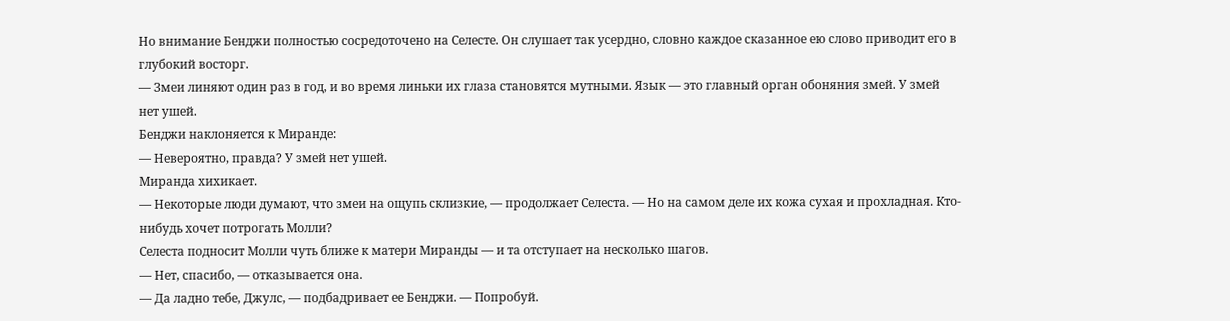Но внимание Бенджи полностью сосредоточено на Селесте. Он слушает так усердно, словно каждое сказанное ею слово приводит его в глубокий восторг.
— Змеи линяют один раз в год, и во время линьки их глаза становятся мутными. Язык — это главный орган обоняния змей. У змей нет ушей.
Бенджи наклоняется к Миранде:
— Невероятно, правда? У змей нет ушей.
Миранда хихикает.
— Некоторые люди думают, что змеи на ощупь склизкие, — продолжает Селеста. — Но на самом деле их кожа сухая и прохладная. Кто-нибудь хочет потрогать Молли?
Селеста подносит Молли чуть ближе к матери Миранды — и та отступает на несколько шагов.
— Нет, спасибо, — отказывается она.
— Да ладно тебе, Джулс, — подбадривает ее Бенджи. — Попробуй.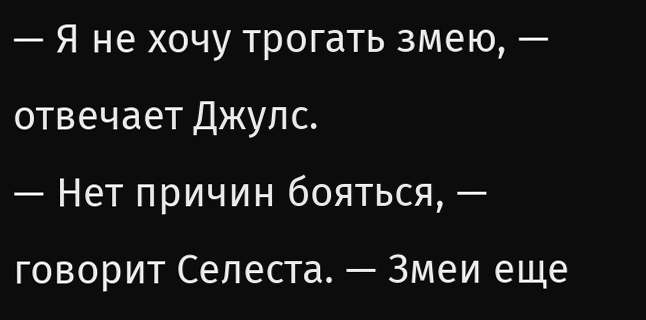— Я не хочу трогать змею, — отвечает Джулс.
— Нет причин бояться, — говорит Селеста. — Змеи еще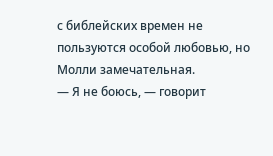с библейских времен не пользуются особой любовью, но Молли замечательная.
— Я не боюсь, — говорит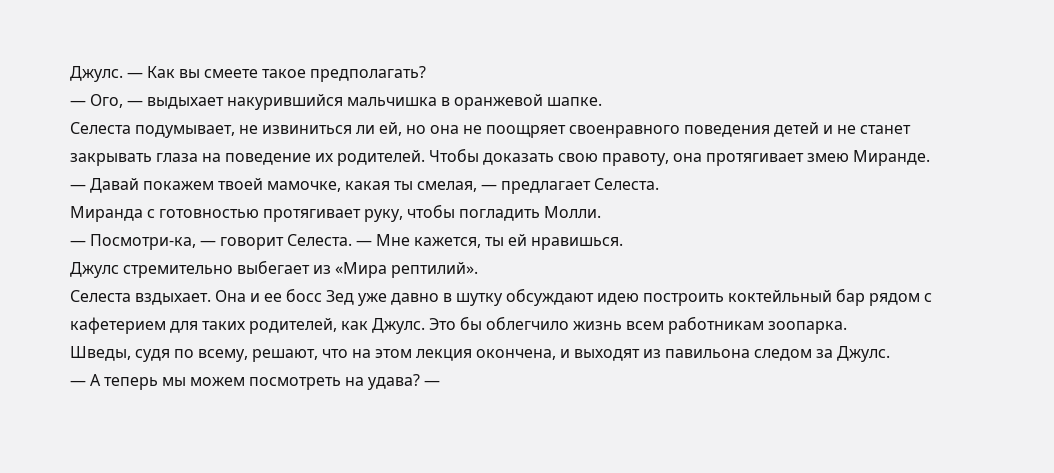Джулс. — Как вы смеете такое предполагать?
— Ого, — выдыхает накурившийся мальчишка в оранжевой шапке.
Селеста подумывает, не извиниться ли ей, но она не поощряет своенравного поведения детей и не станет закрывать глаза на поведение их родителей. Чтобы доказать свою правоту, она протягивает змею Миранде.
— Давай покажем твоей мамочке, какая ты смелая, — предлагает Селеста.
Миранда с готовностью протягивает руку, чтобы погладить Молли.
— Посмотри-ка, — говорит Селеста. — Мне кажется, ты ей нравишься.
Джулс стремительно выбегает из «Мира рептилий».
Селеста вздыхает. Она и ее босс Зед уже давно в шутку обсуждают идею построить коктейльный бар рядом с кафетерием для таких родителей, как Джулс. Это бы облегчило жизнь всем работникам зоопарка.
Шведы, судя по всему, решают, что на этом лекция окончена, и выходят из павильона следом за Джулс.
— А теперь мы можем посмотреть на удава? —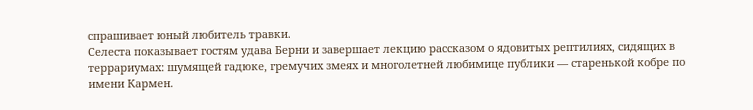спрашивает юный любитель травки.
Селеста показывает гостям удава Берни и завершает лекцию рассказом о ядовитых рептилиях, сидящих в террариумах: шумящей гадюке, гремучих змеях и многолетней любимице публики — старенькой кобре по имени Кармен.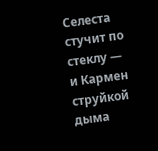Селеста стучит по стеклу — и Кармен струйкой дыма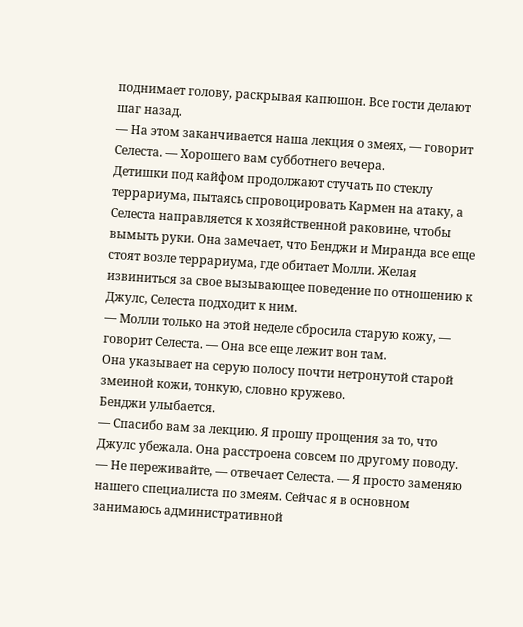поднимает голову, раскрывая капюшон. Все гости делают шаг назад.
— На этом заканчивается наша лекция о змеях, — говорит Селеста. — Хорошего вам субботнего вечера.
Детишки под кайфом продолжают стучать по стеклу террариума, пытаясь спровоцировать Кармен на атаку, а Селеста направляется к хозяйственной раковине, чтобы вымыть руки. Она замечает, что Бенджи и Миранда все еще стоят возле террариума, где обитает Молли. Желая извиниться за свое вызывающее поведение по отношению к Джулс, Селеста подходит к ним.
— Молли только на этой неделе сбросила старую кожу, — говорит Селеста. — Она все еще лежит вон там.
Она указывает на серую полосу почти нетронутой старой змеиной кожи, тонкую, словно кружево.
Бенджи улыбается.
— Спасибо вам за лекцию. Я прошу прощения за то, что Джулс убежала. Она расстроена совсем по другому поводу.
— Не переживайте, — отвечает Селеста. — Я просто заменяю нашего специалиста по змеям. Сейчас я в основном занимаюсь административной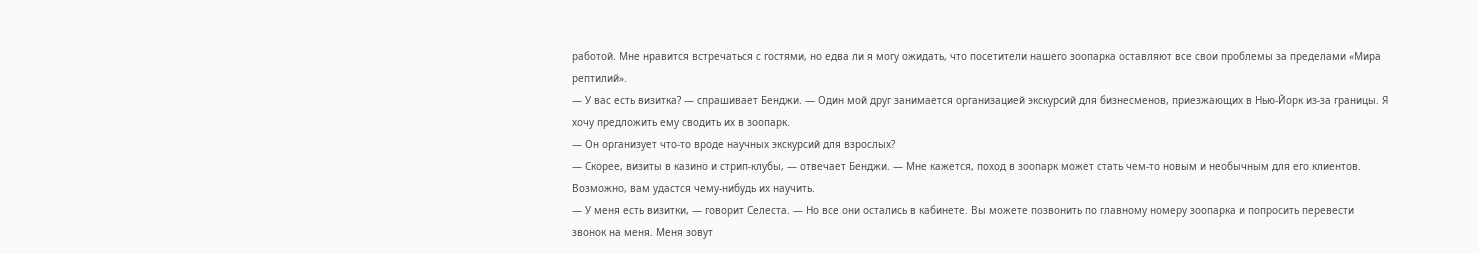работой. Мне нравится встречаться с гостями, но едва ли я могу ожидать, что посетители нашего зоопарка оставляют все свои проблемы за пределами «Мира рептилий».
— У вас есть визитка? — спрашивает Бенджи. — Один мой друг занимается организацией экскурсий для бизнесменов, приезжающих в Нью-Йорк из-за границы. Я хочу предложить ему сводить их в зоопарк.
— Он организует что-то вроде научных экскурсий для взрослых?
— Скорее, визиты в казино и стрип-клубы, — отвечает Бенджи. — Мне кажется, поход в зоопарк может стать чем-то новым и необычным для его клиентов. Возможно, вам удастся чему-нибудь их научить.
— У меня есть визитки, — говорит Селеста. — Но все они остались в кабинете. Вы можете позвонить по главному номеру зоопарка и попросить перевести звонок на меня. Меня зовут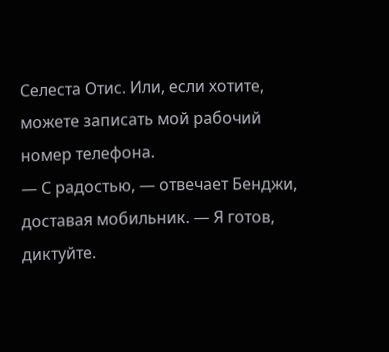Селеста Отис. Или, если хотите, можете записать мой рабочий номер телефона.
— С радостью, — отвечает Бенджи, доставая мобильник. — Я готов, диктуйте.